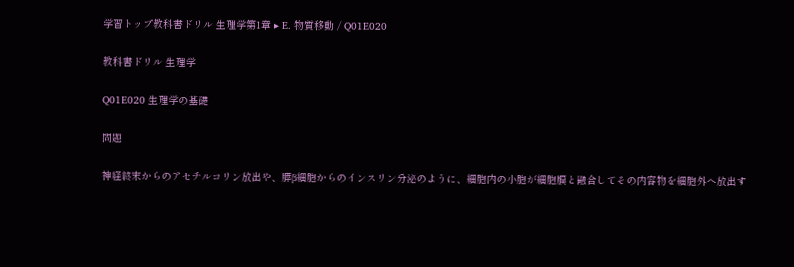学習トップ教科書ドリル 生理学第1章 ▸ E. 物質移動 / Q01E020

教科書ドリル 生理学

Q01E020 生理学の基礎

問題

神経終末からのアセチルコリン放出や、膵β細胞からのインスリン分泌のように、細胞内の小胞が細胞膜と融合してその内容物を細胞外へ放出す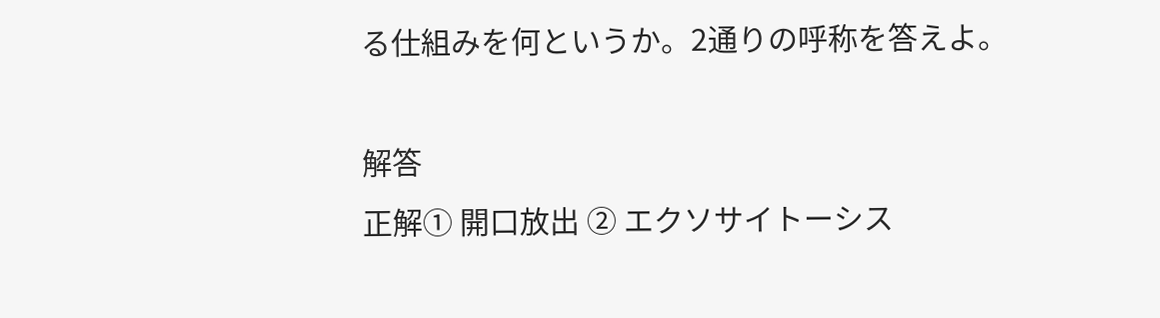る仕組みを何というか。2通りの呼称を答えよ。

解答
正解① 開口放出 ② エクソサイトーシス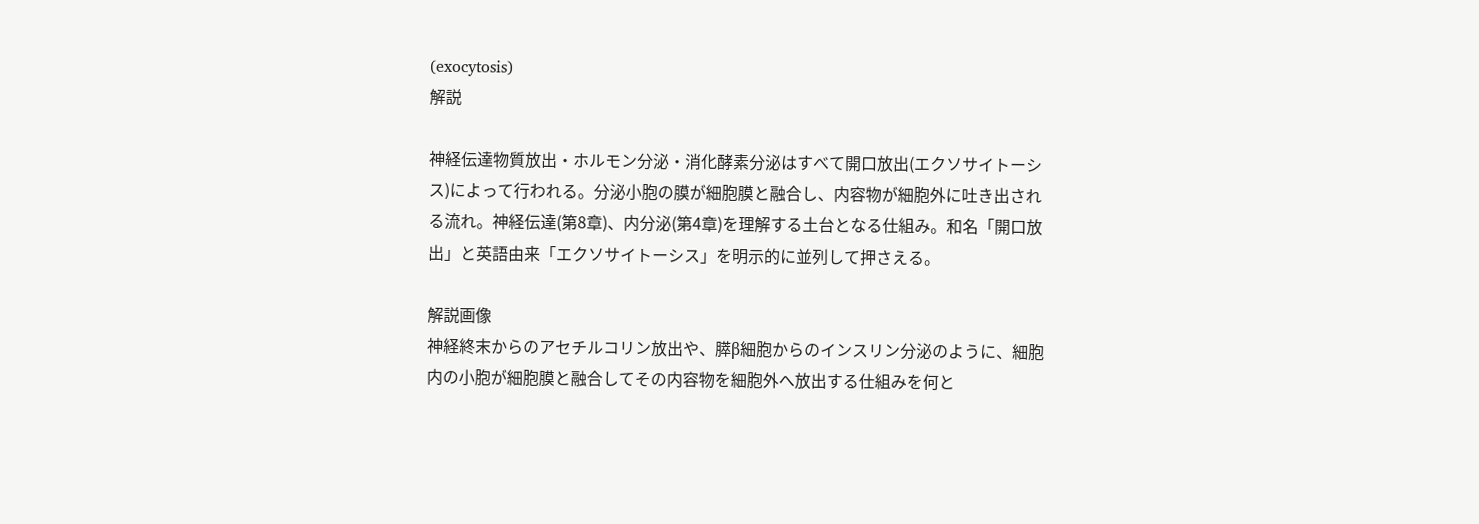(exocytosis)
解説

神経伝達物質放出・ホルモン分泌・消化酵素分泌はすべて開口放出(エクソサイトーシス)によって行われる。分泌小胞の膜が細胞膜と融合し、内容物が細胞外に吐き出される流れ。神経伝達(第8章)、内分泌(第4章)を理解する土台となる仕組み。和名「開口放出」と英語由来「エクソサイトーシス」を明示的に並列して押さえる。

解説画像
神経終末からのアセチルコリン放出や、膵β細胞からのインスリン分泌のように、細胞内の小胞が細胞膜と融合してその内容物を細胞外へ放出する仕組みを何と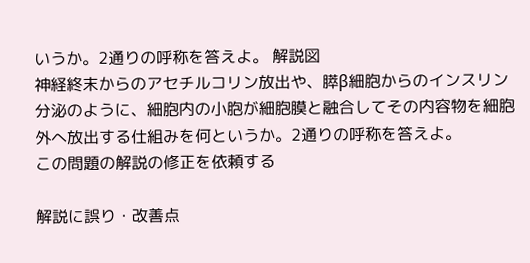いうか。2通りの呼称を答えよ。 解説図
神経終末からのアセチルコリン放出や、膵β細胞からのインスリン分泌のように、細胞内の小胞が細胞膜と融合してその内容物を細胞外へ放出する仕組みを何というか。2通りの呼称を答えよ。
この問題の解説の修正を依頼する

解説に誤り・改善点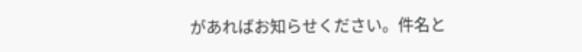があればお知らせください。件名と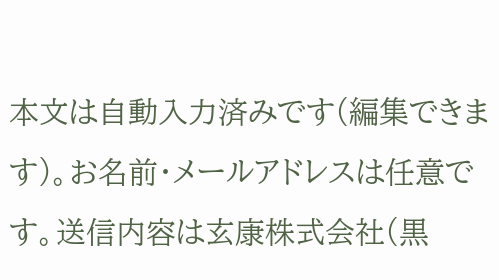本文は自動入力済みです(編集できます)。お名前・メールアドレスは任意です。送信内容は玄康株式会社(黒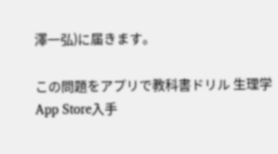澤一弘)に届きます。

この問題をアプリで教科書ドリル 生理学
App Store入手